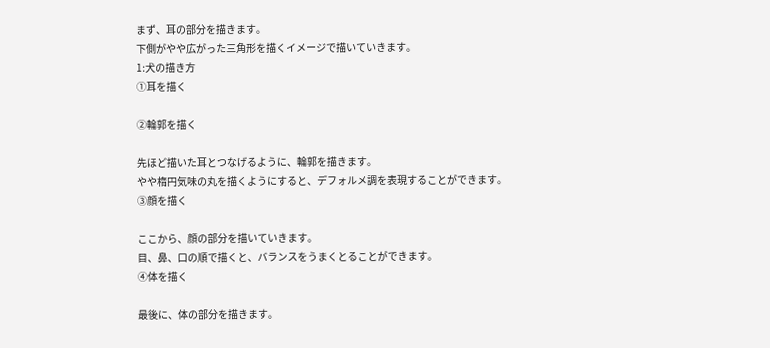まず、耳の部分を描きます。
下側がやや広がった三角形を描くイメージで描いていきます。
1:犬の描き方
①耳を描く

②輪郭を描く

先ほど描いた耳とつなげるように、輪郭を描きます。
やや楕円気味の丸を描くようにすると、デフォルメ調を表現することができます。
③顔を描く

ここから、顔の部分を描いていきます。
目、鼻、口の順で描くと、バランスをうまくとることができます。
④体を描く

最後に、体の部分を描きます。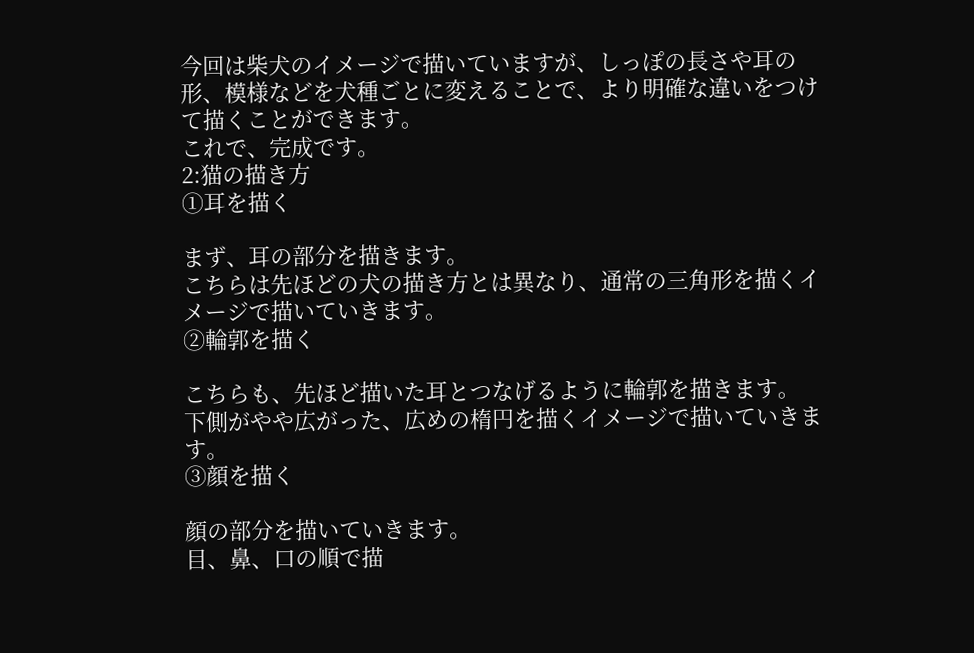今回は柴犬のイメージで描いていますが、しっぽの長さや耳の形、模様などを犬種ごとに変えることで、より明確な違いをつけて描くことができます。
これで、完成です。
2:猫の描き方
①耳を描く

まず、耳の部分を描きます。
こちらは先ほどの犬の描き方とは異なり、通常の三角形を描くイメージで描いていきます。
②輪郭を描く

こちらも、先ほど描いた耳とつなげるように輪郭を描きます。
下側がやや広がった、広めの楕円を描くイメージで描いていきます。
③顔を描く

顔の部分を描いていきます。
目、鼻、口の順で描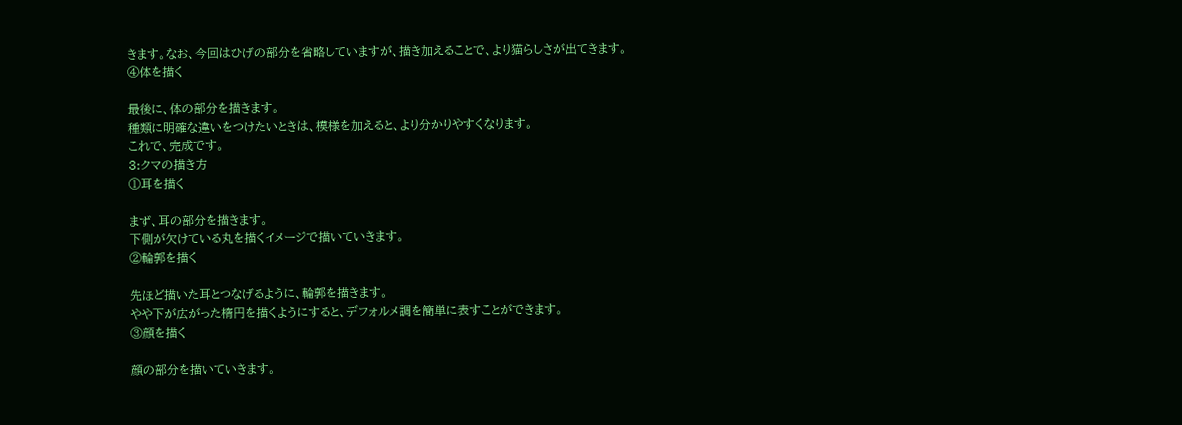きます。なお、今回はひげの部分を省略していますが、描き加えることで、より猫らしさが出てきます。
④体を描く

最後に、体の部分を描きます。
種類に明確な違いをつけたいときは、模様を加えると、より分かりやすくなります。
これで、完成です。
3:クマの描き方
①耳を描く

まず、耳の部分を描きます。
下側が欠けている丸を描くイメージで描いていきます。
②輪郭を描く

先ほど描いた耳とつなげるように、輪郭を描きます。
やや下が広がった楕円を描くようにすると、デフォルメ調を簡単に表すことができます。
③顔を描く

顔の部分を描いていきます。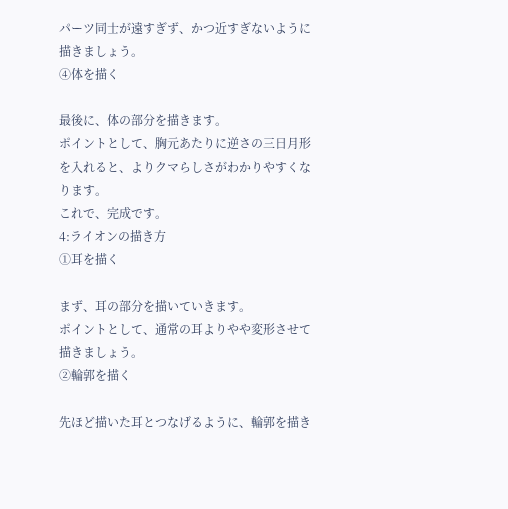パーツ同士が遠すぎず、かつ近すぎないように描きましょう。
④体を描く

最後に、体の部分を描きます。
ポイントとして、胸元あたりに逆さの三日月形を入れると、よりクマらしさがわかりやすくなります。
これで、完成です。
4:ライオンの描き方
①耳を描く

まず、耳の部分を描いていきます。
ポイントとして、通常の耳よりやや変形させて描きましょう。
②輪郭を描く

先ほど描いた耳とつなげるように、輪郭を描き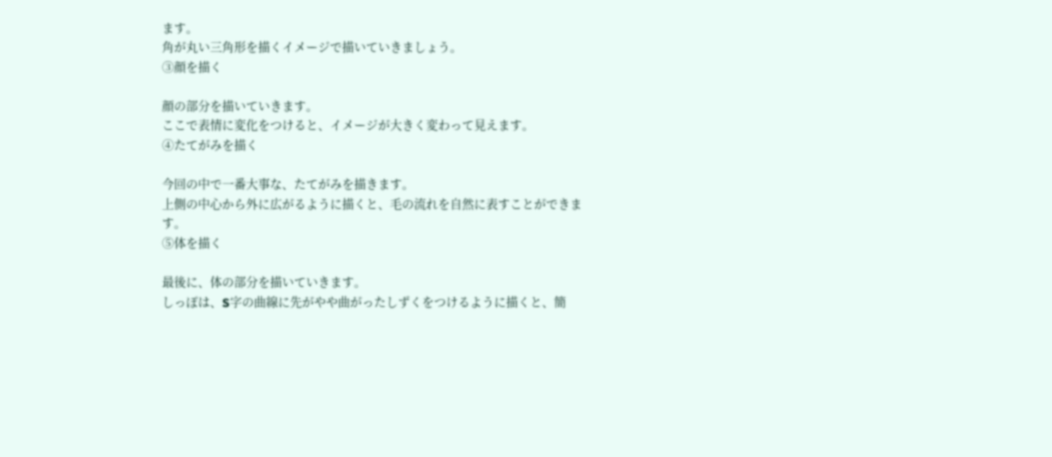ます。
角が丸い三角形を描くイメージで描いていきましょう。
③顔を描く

顔の部分を描いていきます。
ここで表情に変化をつけると、イメージが大きく変わって見えます。
④たてがみを描く

今回の中で一番大事な、たてがみを描きます。
上側の中心から外に広がるように描くと、毛の流れを自然に表すことができます。
⑤体を描く

最後に、体の部分を描いていきます。
しっぽは、S字の曲線に先がやや曲がったしずくをつけるように描くと、簡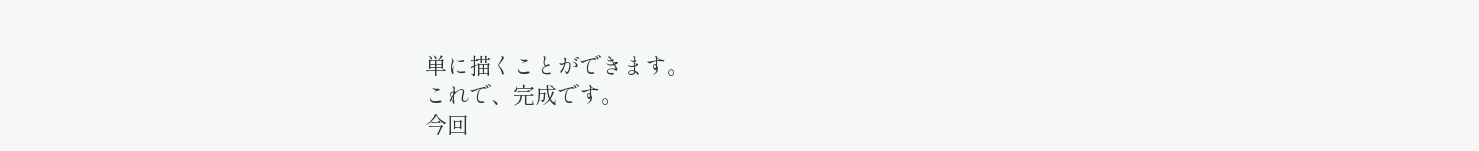単に描くことができます。
これで、完成です。
今回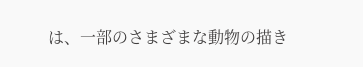は、一部のさまざまな動物の描き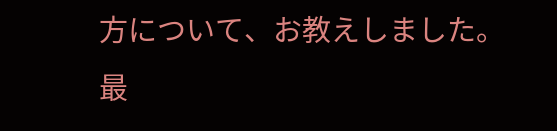方について、お教えしました。
最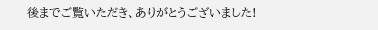後までご覧いただき、ありがとうございました!